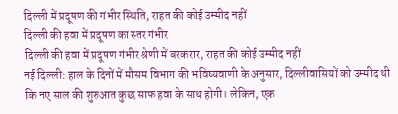दिल्ली में प्रदूषण की गंभीर स्थिति, राहत की कोई उम्मीद नहीं
दिल्ली की हवा में प्रदूषण का स्तर गंभीर
दिल्ली की हवा में प्रदूषण गंभीर श्रेणी में बरकरार, राहत की कोई उम्मीद नहीं
नई दिल्ली: हाल के दिनों में मौसम विभाग की भविष्यवाणी के अनुसार, दिल्लीवासियों को उम्मीद थी कि नए साल की शुरुआत कुछ साफ हवा के साथ होगी। लेकिन, एक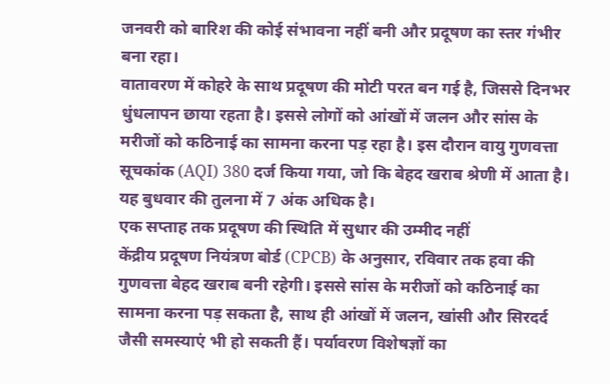जनवरी को बारिश की कोई संभावना नहीं बनी और प्रदूषण का स्तर गंभीर बना रहा।
वातावरण में कोहरे के साथ प्रदूषण की मोटी परत बन गई है, जिससे दिनभर धुंधलापन छाया रहता है। इससे लोगों को आंखों में जलन और सांस के मरीजों को कठिनाई का सामना करना पड़ रहा है। इस दौरान वायु गुणवत्ता सूचकांक (AQI) 380 दर्ज किया गया, जो कि बेहद खराब श्रेणी में आता है। यह बुधवार की तुलना में 7 अंक अधिक है।
एक सप्ताह तक प्रदूषण की स्थिति में सुधार की उम्मीद नहीं
केंद्रीय प्रदूषण नियंत्रण बोर्ड (CPCB) के अनुसार, रविवार तक हवा की गुणवत्ता बेहद खराब बनी रहेगी। इससे सांस के मरीजों को कठिनाई का सामना करना पड़ सकता है, साथ ही आंखों में जलन, खांसी और सिरदर्द जैसी समस्याएं भी हो सकती हैं। पर्यावरण विशेषज्ञों का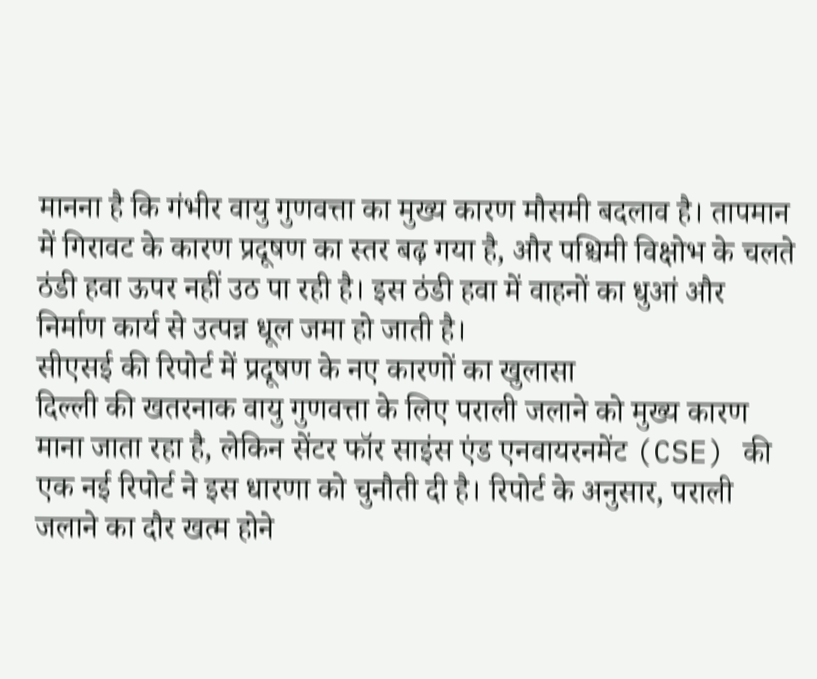मानना है कि गंभीर वायु गुणवत्ता का मुख्य कारण मौसमी बदलाव है। तापमान में गिरावट के कारण प्रदूषण का स्तर बढ़ गया है, और पश्चिमी विक्षोभ के चलते ठंडी हवा ऊपर नहीं उठ पा रही है। इस ठंडी हवा में वाहनों का धुआं और निर्माण कार्य से उत्पन्न धूल जमा हो जाती है।
सीएसई की रिपोर्ट में प्रदूषण के नए कारणों का खुलासा
दिल्ली की खतरनाक वायु गुणवत्ता के लिए पराली जलाने को मुख्य कारण माना जाता रहा है, लेकिन सेंटर फॉर साइंस एंड एनवायरनमेंट (CSE) की एक नई रिपोर्ट ने इस धारणा को चुनौती दी है। रिपोर्ट के अनुसार, पराली जलाने का दौर खत्म होने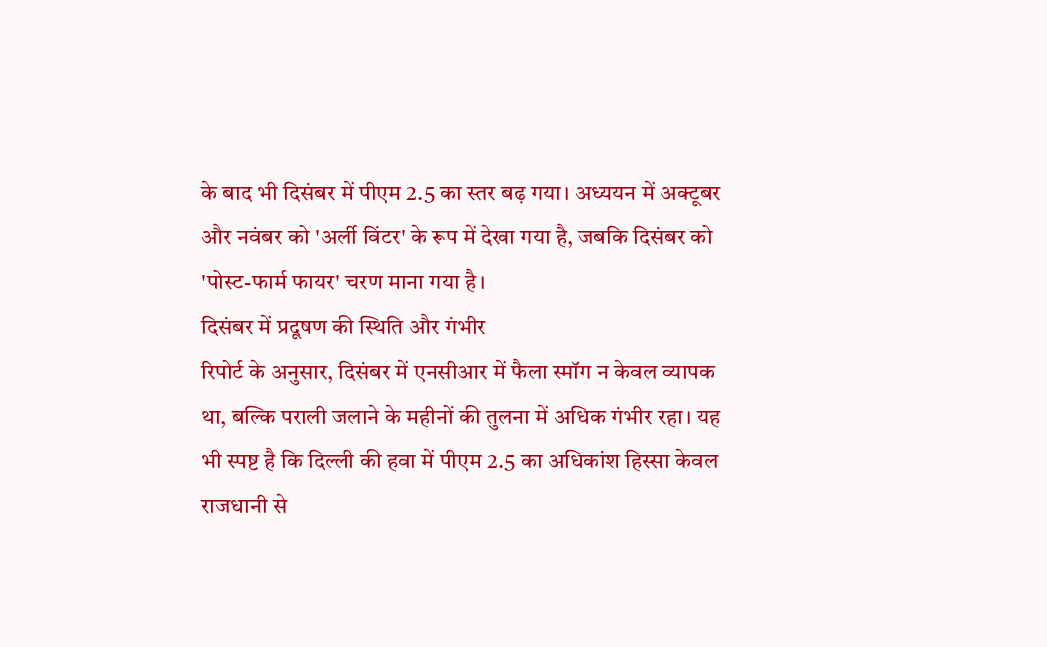के बाद भी दिसंबर में पीएम 2.5 का स्तर बढ़ गया। अध्ययन में अक्टूबर और नवंबर को 'अर्ली विंटर' के रूप में देखा गया है, जबकि दिसंबर को 'पोस्ट-फार्म फायर' चरण माना गया है।
दिसंबर में प्रदूषण की स्थिति और गंभीर
रिपोर्ट के अनुसार, दिसंबर में एनसीआर में फैला स्मॉग न केवल व्यापक था, बल्कि पराली जलाने के महीनों की तुलना में अधिक गंभीर रहा। यह भी स्पष्ट है कि दिल्ली की हवा में पीएम 2.5 का अधिकांश हिस्सा केवल राजधानी से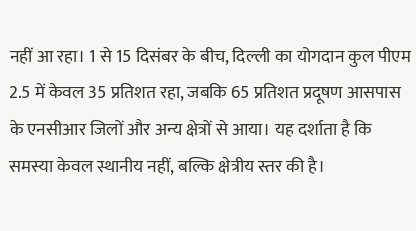नहीं आ रहा। 1 से 15 दिसंबर के बीच, दिल्ली का योगदान कुल पीएम 2.5 में केवल 35 प्रतिशत रहा, जबकि 65 प्रतिशत प्रदूषण आसपास के एनसीआर जिलों और अन्य क्षेत्रों से आया। यह दर्शाता है कि समस्या केवल स्थानीय नहीं, बल्कि क्षेत्रीय स्तर की है।